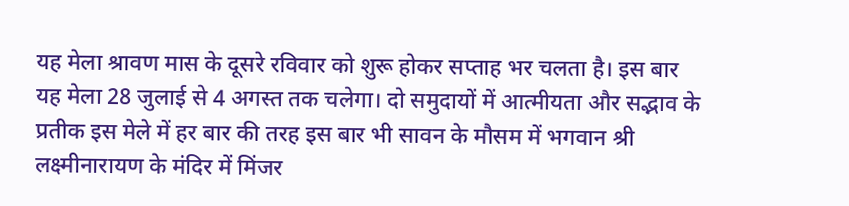यह मेला श्रावण मास के दूसरे रविवार को शुरू होकर सप्ताह भर चलता है। इस बार यह मेला 28 जुलाई से 4 अगस्त तक चलेगा। दो समुदायों में आत्मीयता और सद्भाव के प्रतीक इस मेले में हर बार की तरह इस बार भी सावन के मौसम में भगवान श्री लक्ष्मीनारायण के मंदिर में मिंजर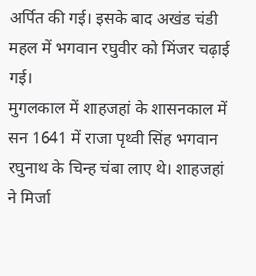अर्पित की गई। इसके बाद अखंड चंडी महल में भगवान रघुवीर को मिंजर चढ़ाई गई।
मुगलकाल में शाहजहां के शासनकाल में सन 1641 में राजा पृथ्वी सिंह भगवान रघुनाथ के चिन्ह चंबा लाए थे। शाहजहां ने मिर्जा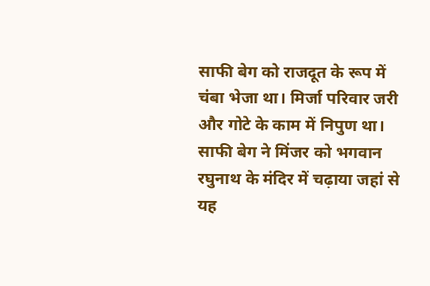साफी बेग को राजदूत के रूप में चंबा भेजा था। मिर्जा परिवार जरी और गोटे के काम में निपुण था। साफी बेग ने मिंजर को भगवान रघुनाथ के मंदिर में चढ़ाया जहां से यह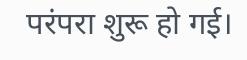परंपरा शुरू हो गई।